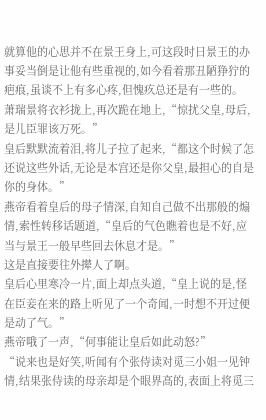就算他的心思并不在景王身上,可这段时日景王的办事妥当倒是让他有些重视的,如今看着那丑陋狰狞的疤痕,虽谈不上有多心疼,但愧疚总还是有一些的。
萧瑞景将衣衫拢上,再次跪在地上,“惊扰父皇,母后,是儿臣罪该万死。”
皇后默默流着泪,将儿子拉了起来,“都这个时候了怎还说这些外话,无论是本宫还是你父皇,最担心的自是你的身体。”
燕帝看着皇后的母子情深,自知自己做不出那般的煽情,索性转移话题道,“皇后的气色瞧着也是不好,应当与景王一般早些回去休息才是。”
这是直接要往外撵人了啊。
皇后心里寒冷一片,面上却点头道,“皇上说的是,怪在臣妾在来的路上听见了一个奇闻,一时想不开过便是动了气。”
燕帝哦了一声,“何事能让皇后如此动怒?”
“说来也是好笑,听闻有个张侍读对觅三小姐一见钟情,结果张侍读的母亲却是个眼界高的,表面上将觅三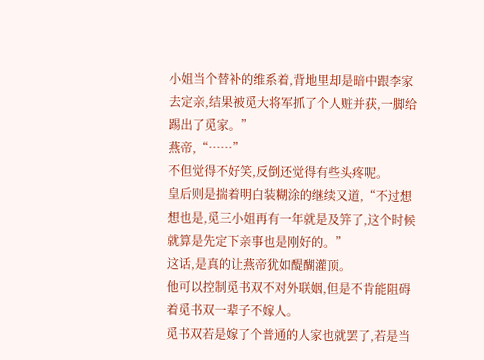小姐当个替补的维系着,背地里却是暗中跟李家去定亲,结果被觅大将军抓了个人赃并获,一脚给踢出了觅家。”
燕帝,“……”
不但觉得不好笑,反倒还觉得有些头疼呢。
皇后则是揣着明白装糊涂的继续又道,“不过想想也是,觅三小姐再有一年就是及笄了,这个时候就算是先定下亲事也是刚好的。”
这话,是真的让燕帝犹如醍醐灌顶。
他可以控制觅书双不对外联姻,但是不肯能阻碍着觅书双一辈子不嫁人。
觅书双若是嫁了个普通的人家也就罢了,若是当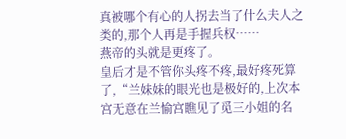真被哪个有心的人拐去当了什么夫人之类的,那个人再是手握兵权……
燕帝的头就是更疼了。
皇后才是不管你头疼不疼,最好疼死算了,“兰妹妹的眼光也是极好的,上次本宫无意在兰愉宫瞧见了觅三小姐的名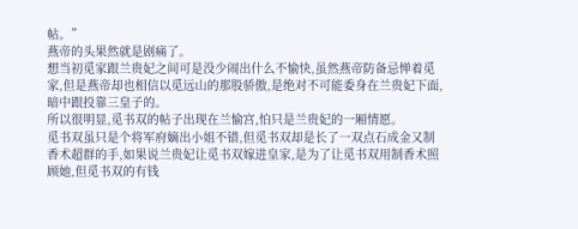帖。”
燕帝的头果然就是剧痛了。
想当初觅家跟兰贵妃之间可是没少闹出什么不愉快,虽然燕帝防备忌惮着觅家,但是燕帝却也相信以觅远山的那股骄傲,是绝对不可能委身在兰贵妃下面,暗中跟投靠三皇子的。
所以很明显,觅书双的帖子出现在兰愉宫,怕只是兰贵妃的一厢情愿。
觅书双虽只是个将军府嫡出小姐不错,但觅书双却是长了一双点石成金又制香术超群的手,如果说兰贵妃让觅书双嫁进皇家,是为了让觅书双用制香术照顾她,但觅书双的有钱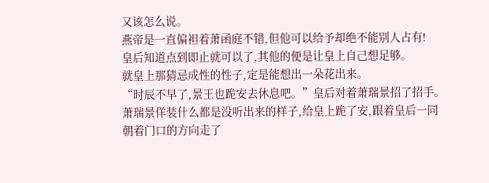又该怎么说。
燕帝是一直偏袒着萧函庭不错,但他可以给予却绝不能别人占有!
皇后知道点到即止就可以了,其他的便是让皇上自己想足够。
就皇上那猜忌成性的性子,定是能想出一朵花出来。
“时辰不早了,景王也跪安去休息吧。”皇后对着萧瑞景招了招手。
萧瑞景佯装什么都是没听出来的样子,给皇上跪了安,跟着皇后一同朝着门口的方向走了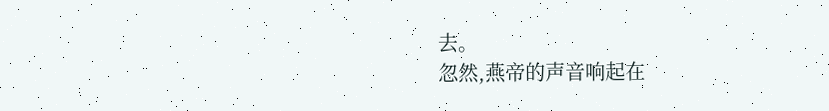去。
忽然,燕帝的声音响起在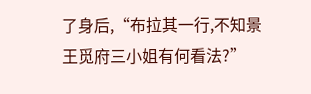了身后,“布拉其一行,不知景王觅府三小姐有何看法?”